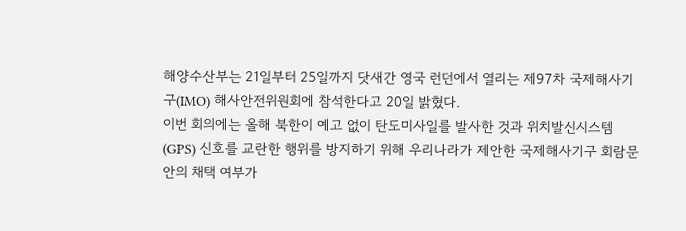해양수산부는 21일부터 25일까지 닷새간 영국 런던에서 열리는 제97차 국제해사기구(IMO) 해사안전위원회에 참석한다고 20일 밝혔다.
이번 회의에는 올해 북한이 예고 없이 탄도미사일를 발사한 것과 위치발신시스템(GPS) 신호를 교란한 행위를 방지하기 위해 우리나라가 제안한 국제해사기구 회람문안의 채택 여부가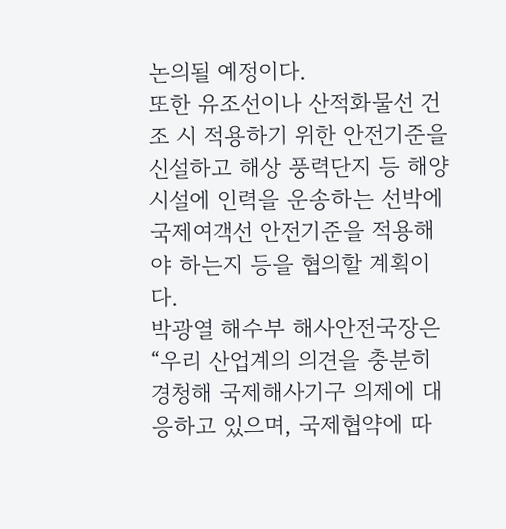논의될 예정이다.
또한 유조선이나 산적화물선 건조 시 적용하기 위한 안전기준을 신설하고 해상 풍력단지 등 해양시설에 인력을 운송하는 선박에 국제여객선 안전기준을 적용해야 하는지 등을 협의할 계획이다.
박광열 해수부 해사안전국장은 “우리 산업계의 의견을 충분히 경청해 국제해사기구 의제에 대응하고 있으며, 국제협약에 따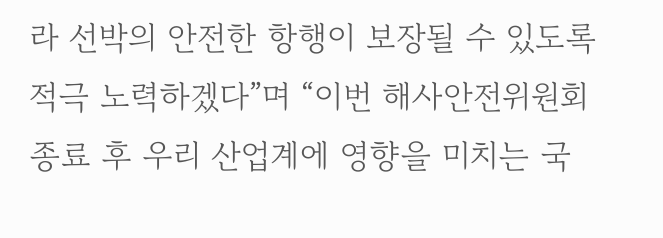라 선박의 안전한 항행이 보장될 수 있도록 적극 노력하겠다”며 “이번 해사안전위원회 종료 후 우리 산업계에 영향을 미치는 국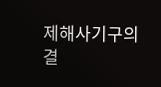제해사기구의 결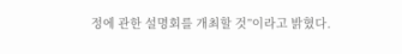정에 관한 설명회를 개최할 것”이라고 밝혔다.